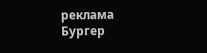реклама
Бургер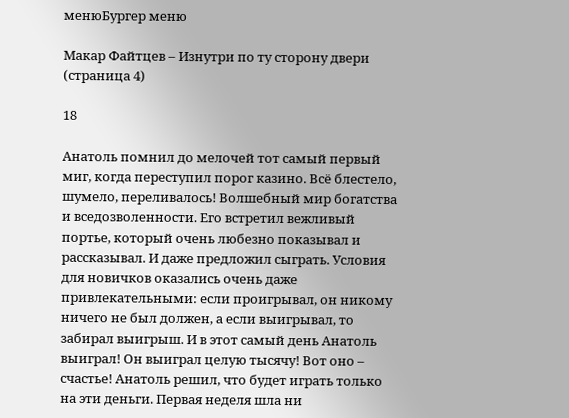менюБургер меню

Макар Файтцев – Изнутри по ту сторону двери (страница 4)

18

Анатоль помнил до мелочей тот самый первый миг, когда переступил порог казино. Всё блестело, шумело, переливалось! Волшебный мир богатства и вседозволенности. Его встретил вежливый портье, который очень любезно показывал и рассказывал. И даже предложил сыграть. Условия для новичков оказались очень даже привлекательными: если проигрывал, он никому ничего не был должен, а если выигрывал, то забирал выигрыш. И в этот самый день Анатоль выиграл! Он выиграл целую тысячу! Вот оно – счастье! Анатоль решил, что будет играть только на эти деньги. Первая неделя шла ни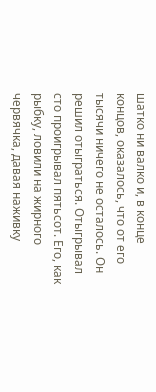шатко ни валко и, в конце концов, оказалось, что от его тысячи ничего не осталось. Он решил отыграться. Отыгрывал сто проигрывал пятьсот. Его, как рыбку, ловили на жирного червячка, давая наживку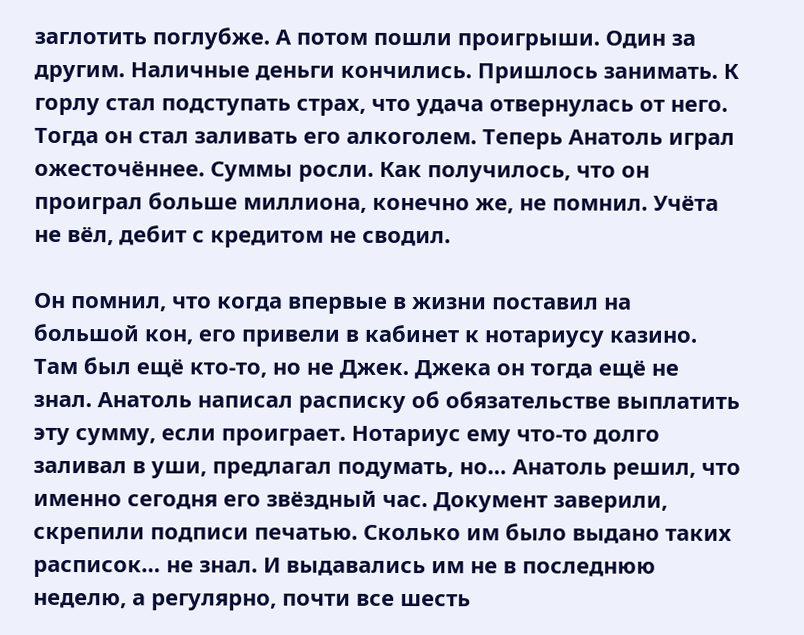заглотить поглубже. А потом пошли проигрыши. Один за другим. Наличные деньги кончились. Пришлось занимать. К горлу стал подступать страх, что удача отвернулась от него. Тогда он стал заливать его алкоголем. Теперь Анатоль играл ожесточённее. Суммы росли. Как получилось, что он проиграл больше миллиона, конечно же, не помнил. Учёта не вёл, дебит с кредитом не сводил.

Он помнил, что когда впервые в жизни поставил на большой кон, его привели в кабинет к нотариусу казино. Там был ещё кто-то, но не Джек. Джека он тогда ещё не знал. Анатоль написал расписку об обязательстве выплатить эту сумму, если проиграет. Нотариус ему что-то долго заливал в уши, предлагал подумать, но… Анатоль решил, что именно сегодня его звёздный час. Документ заверили, скрепили подписи печатью. Сколько им было выдано таких расписок… не знал. И выдавались им не в последнюю неделю, а регулярно, почти все шесть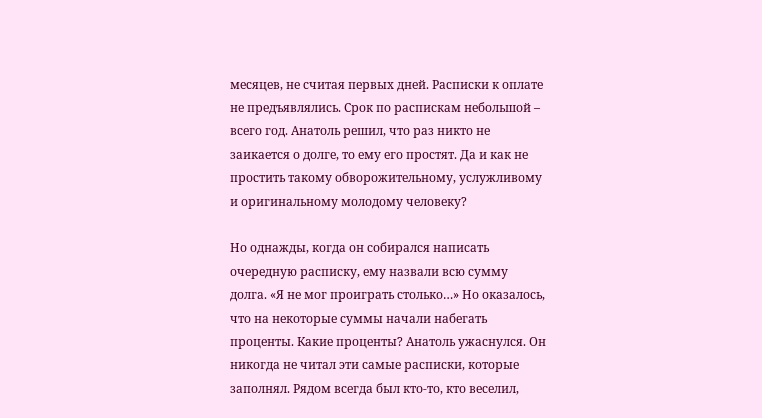месяцев, не считая первых дней. Расписки к оплате не предъявлялись. Срок по распискам небольшой – всего год. Анатоль решил, что раз никто не заикается о долге, то ему его простят. Да и как не простить такому обворожительному, услужливому и оригинальному молодому человеку?

Но однажды, когда он собирался написать очередную расписку, ему назвали всю сумму долга. «Я не мог проиграть столько…» Но оказалось, что на некоторые суммы начали набегать проценты. Какие проценты? Анатоль ужаснулся. Он никогда не читал эти самые расписки, которые заполнял. Рядом всегда был кто-то, кто веселил,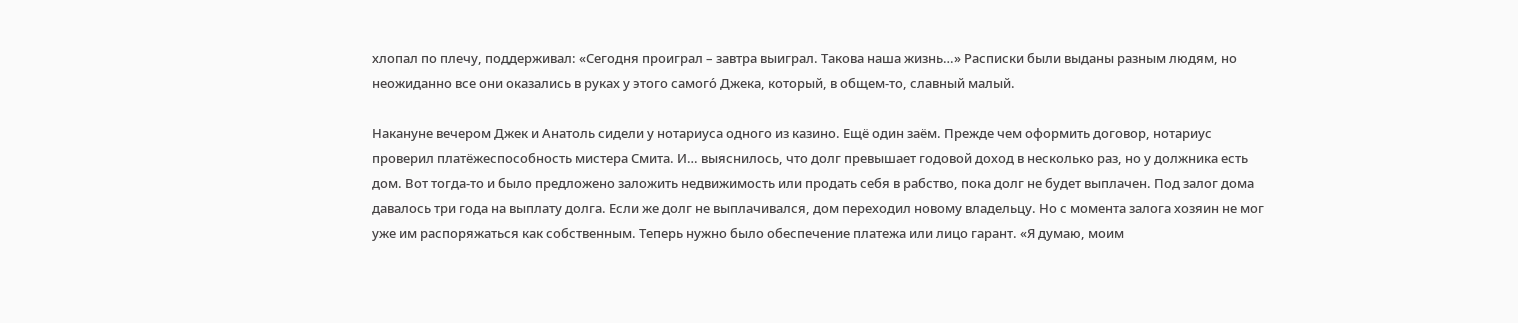хлопал по плечу, поддерживал: «Сегодня проиграл – завтра выиграл. Такова наша жизнь…» Расписки были выданы разным людям, но неожиданно все они оказались в руках у этого самого́ Джека, который, в общем-то, славный малый.

Накануне вечером Джек и Анатоль сидели у нотариуса одного из казино. Ещё один заём. Прежде чем оформить договор, нотариус проверил платёжеспособность мистера Смита. И… выяснилось, что долг превышает годовой доход в несколько раз, но у должника есть дом. Вот тогда-то и было предложено заложить недвижимость или продать себя в рабство, пока долг не будет выплачен. Под залог дома давалось три года на выплату долга. Если же долг не выплачивался, дом переходил новому владельцу. Но с момента залога хозяин не мог уже им распоряжаться как собственным. Теперь нужно было обеспечение платежа или лицо гарант. «Я думаю, моим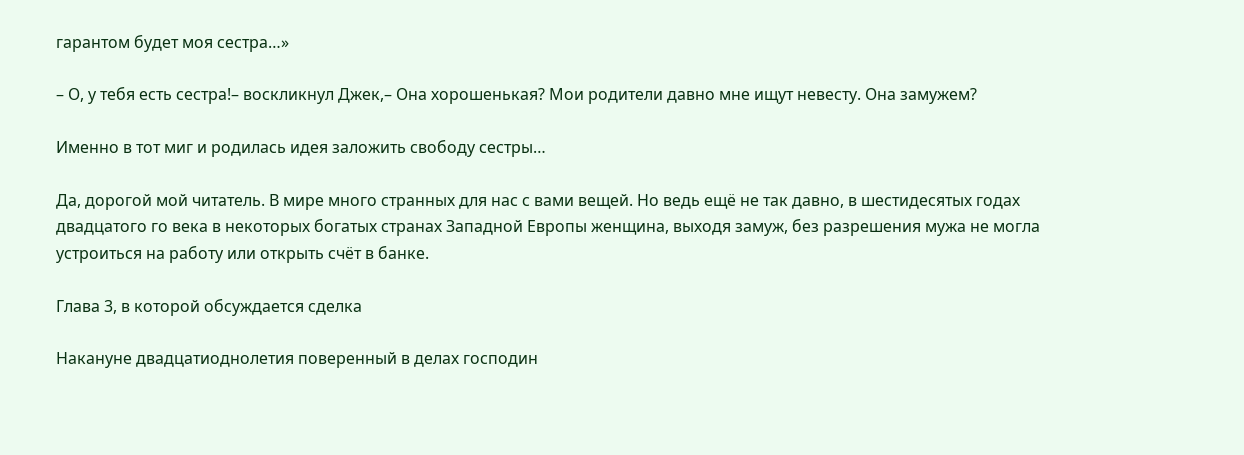гарантом будет моя сестра…»

– О, у тебя есть сестра!– воскликнул Джек,– Она хорошенькая? Мои родители давно мне ищут невесту. Она замужем?

Именно в тот миг и родилась идея заложить свободу сестры…

Да, дорогой мой читатель. В мире много странных для нас с вами вещей. Но ведь ещё не так давно, в шестидесятых годах двадцатого го века в некоторых богатых странах Западной Европы женщина, выходя замуж, без разрешения мужа не могла устроиться на работу или открыть счёт в банке.

Глава 3, в которой обсуждается сделка

Накануне двадцатиоднолетия поверенный в делах господин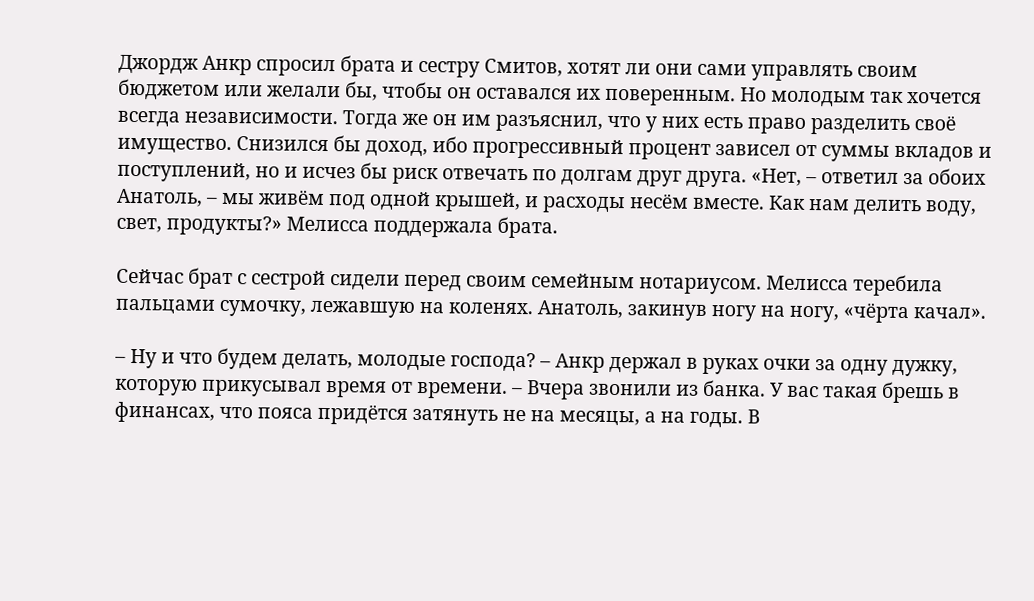Джордж Анкр спросил брата и сестру Смитов, хотят ли они сами управлять своим бюджетом или желали бы, чтобы он оставался их поверенным. Но молодым так хочется всегда независимости. Тогда же он им разъяснил, что у них есть право разделить своё имущество. Снизился бы доход, ибо прогрессивный процент зависел от суммы вкладов и поступлений, но и исчез бы риск отвечать по долгам друг друга. «Нет, – ответил за обоих Анатоль, – мы живём под одной крышей, и расходы несём вместе. Как нам делить воду, свет, продукты?» Мелисса поддержала брата.

Сейчас брат с сестрой сидели перед своим семейным нотариусом. Мелисса теребила пальцами сумочку, лежавшую на коленях. Анатоль, закинув ногу на ногу, «чёрта качал».

– Ну и что будем делать, молодые господа? – Анкр держал в руках очки за одну дужку, которую прикусывал время от времени. – Вчера звонили из банка. У вас такая брешь в финансах, что пояса придётся затянуть не на месяцы, а на годы. В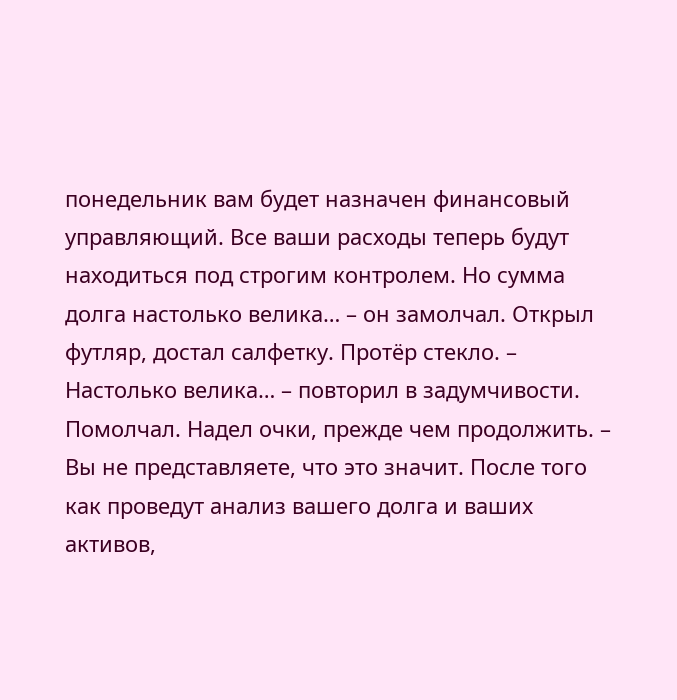понедельник вам будет назначен финансовый управляющий. Все ваши расходы теперь будут находиться под строгим контролем. Но сумма долга настолько велика… – он замолчал. Открыл футляр, достал салфетку. Протёр стекло. – Настолько велика… – повторил в задумчивости. Помолчал. Надел очки, прежде чем продолжить. – Вы не представляете, что это значит. После того как проведут анализ вашего долга и ваших активов,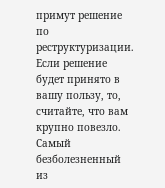примут решение по реструктуризации. Если решение будет принято в вашу пользу, то, считайте, что вам крупно повезло. Самый безболезненный из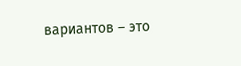вариантов – это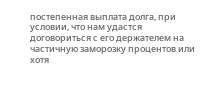постепенная выплата долга, при условии, что нам удастся договориться с его держателем на частичную заморозку процентов или хотя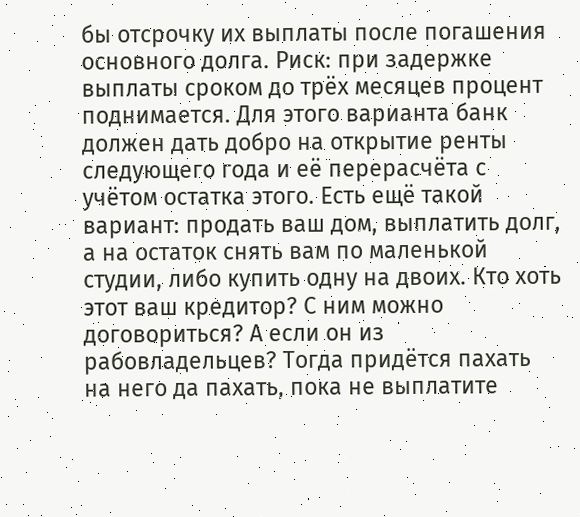бы отсрочку их выплаты после погашения основного долга. Риск: при задержке выплаты сроком до трёх месяцев процент поднимается. Для этого варианта банк должен дать добро на открытие ренты следующего года и её перерасчёта с учётом остатка этого. Есть ещё такой вариант: продать ваш дом, выплатить долг, а на остаток снять вам по маленькой студии, либо купить одну на двоих. Кто хоть этот ваш кредитор? С ним можно договориться? А если он из рабовладельцев? Тогда придётся пахать на него да пахать, пока не выплатите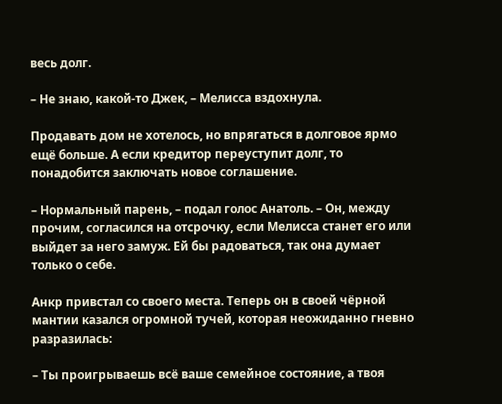весь долг.

– Не знаю, какой-то Джек, – Мелисса вздохнула.

Продавать дом не хотелось, но впрягаться в долговое ярмо ещё больше. А если кредитор переуступит долг, то понадобится заключать новое соглашение.

– Нормальный парень, – подал голос Анатоль. – Он, между прочим, согласился на отсрочку, если Мелисса станет его или выйдет за него замуж. Ей бы радоваться, так она думает только о себе.

Анкр привстал со своего места. Теперь он в своей чёрной мантии казался огромной тучей, которая неожиданно гневно разразилась:

– Ты проигрываешь всё ваше семейное состояние, а твоя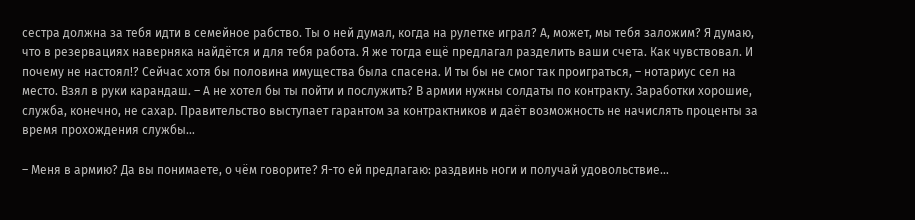сестра должна за тебя идти в семейное рабство. Ты о ней думал, когда на рулетке играл? А, может, мы тебя заложим? Я думаю, что в резервациях наверняка найдётся и для тебя работа. Я же тогда ещё предлагал разделить ваши счета. Как чувствовал. И почему не настоял!? Сейчас хотя бы половина имущества была спасена. И ты бы не смог так проиграться, – нотариус сел на место. Взял в руки карандаш. – А не хотел бы ты пойти и послужить? В армии нужны солдаты по контракту. Заработки хорошие, служба, конечно, не сахар. Правительство выступает гарантом за контрактников и даёт возможность не начислять проценты за время прохождения службы…

– Меня в армию? Да вы понимаете, о чём говорите? Я-то ей предлагаю: раздвинь ноги и получай удовольствие…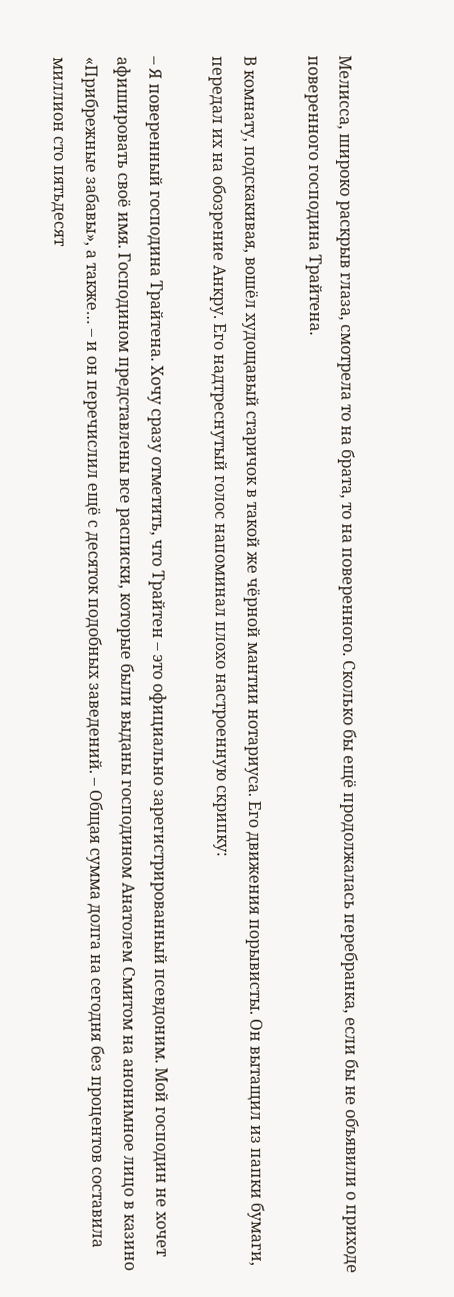Мелисса, широко раскрыв глаза, смотрела то на брата, то на поверенного. Сколько бы ещё продолжалась перебранка, если бы не объявили о приходе поверенного господина Трайтена.

В комнату, подскакивая, вошёл худощавый старичок в такой же чёрной мантии нотариуса. Его движения порывисты. Он вытащил из папки бумаги, передал их на обозрение Анкру. Его надтреснутый голос напоминал плохо настроенную скрипку:

– Я поверенный господина Трайтена. Хочу сразу отметить, что Трайтен – это официально зарегистрированный псевдоним. Мой господин не хочет афишировать своё имя. Господином представлены все расписки, которые были выданы господином Анатолем Смитом на анонимное лицо в казино «Прибрежные забавы», а также… – и он перечислил ещё с десяток подобных заведений. – Общая сумма долга на сегодня без процентов составила миллион сто пятьдесят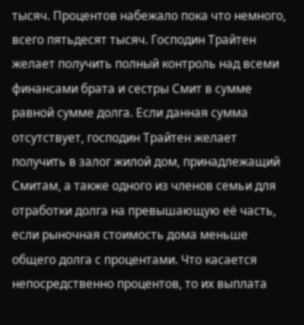тысяч. Процентов набежало пока что немного, всего пятьдесят тысяч. Господин Трайтен желает получить полный контроль над всеми финансами брата и сестры Смит в сумме равной сумме долга. Если данная сумма отсутствует, господин Трайтен желает получить в залог жилой дом, принадлежащий Смитам, а также одного из членов семьи для отработки долга на превышающую её часть, если рыночная стоимость дома меньше общего долга с процентами. Что касается непосредственно процентов, то их выплата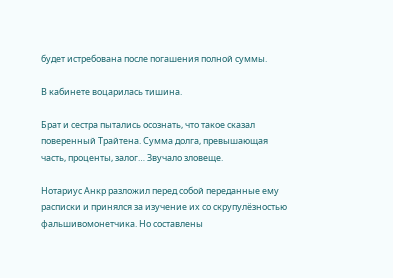будет истребована после погашения полной суммы.

В кабинете воцарилась тишина.

Брат и сестра пытались осознать, что такое сказал поверенный Трайтена. Сумма долга, превышающая часть, проценты, залог… Звучало зловеще.

Нотариус Анкр разложил перед собой переданные ему расписки и принялся за изучение их со скрупулёзностью фальшивомонетчика. Но составлены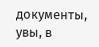документы, увы, в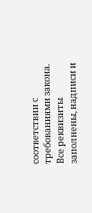соответствии с требованиями закона. Все реквизиты заполнены, надписи и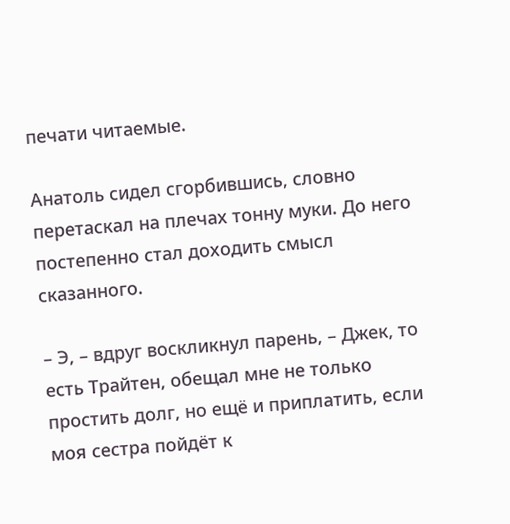печати читаемые.

Анатоль сидел сгорбившись, словно перетаскал на плечах тонну муки. До него постепенно стал доходить смысл сказанного.

– Э, – вдруг воскликнул парень, – Джек, то есть Трайтен, обещал мне не только простить долг, но ещё и приплатить, если моя сестра пойдёт к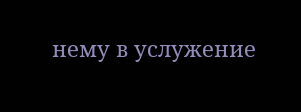нему в услужение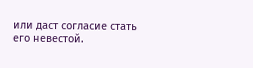или даст согласие стать его невестой.